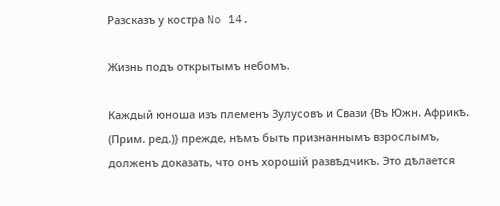Разсказъ у костра No 14.

Жизнь подъ открытымъ небомъ.

Каждый юноша изъ племенъ Зулусовъ и Свази {Въ Южн. Африкѣ. (Прим. ред.)} прежде, нѣмъ быть признаннымъ взрослымъ, долженъ доказать, что онъ хорошій развѣдчикъ. Это дѣлается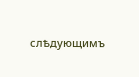слѣдующимъ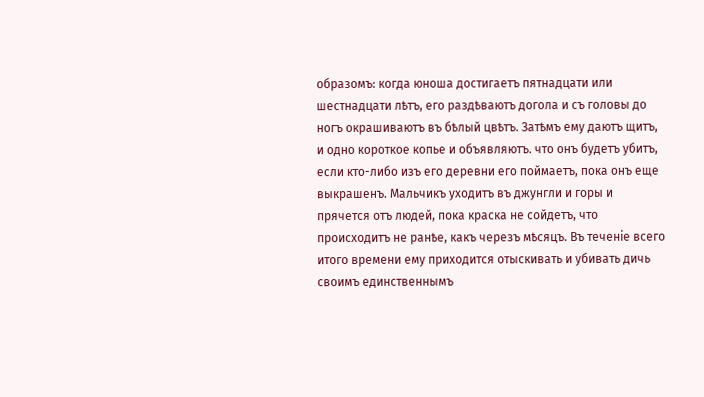образомъ: когда юноша достигаетъ пятнадцати или шестнадцати лѣтъ, его раздѣваютъ догола и съ головы до ногъ окрашиваютъ въ бѣлый цвѣтъ. Затѣмъ ему даютъ щитъ, и одно короткое копье и объявляютъ. что онъ будетъ убитъ, если кто-либо изъ его деревни его поймаетъ, пока онъ еще выкрашенъ. Мальчикъ уходитъ въ джунгли и горы и прячется отъ людей, пока краска не сойдетъ, что происходитъ не ранѣе, какъ черезъ мѣсяцъ. Въ теченіе всего итого времени ему приходится отыскивать и убивать дичь своимъ единственнымъ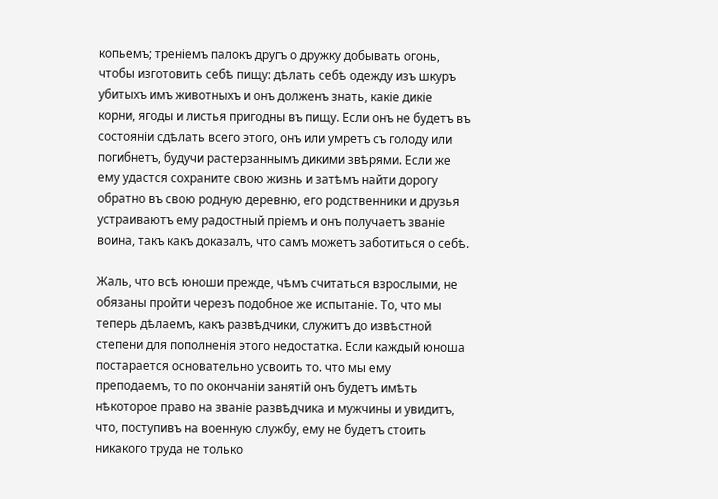копьемъ; треніемъ палокъ другъ о дружку добывать огонь, чтобы изготовить себѣ пищу: дѣлать себѣ одежду изъ шкуръ убитыхъ имъ животныхъ и онъ долженъ знать, какіе дикіе корни, ягоды и листья пригодны въ пищу. Если онъ не будетъ въ состояніи сдѣлать всего этого, онъ или умретъ съ голоду или погибнетъ, будучи растерзаннымъ дикими звѣрями. Если же ему удастся сохраните свою жизнь и затѣмъ найти дорогу обратно въ свою родную деревню, его родственники и друзья устраиваютъ ему радостный пріемъ и онъ получаетъ званіе воина, такъ какъ доказалъ, что самъ можетъ заботиться о себѣ.

Жаль, что всѣ юноши прежде, чѣмъ считаться взрослыми, не обязаны пройти черезъ подобное же испытаніе. То, что мы теперь дѣлаемъ, какъ развѣдчики, служитъ до извѣстной степени для пополненія этого недостатка. Если каждый юноша постарается основательно усвоить то. что мы ему преподаемъ, то по окончаніи занятій онъ будетъ имѣть нѣкоторое право на званіе развѣдчика и мужчины и увидитъ, что, поступивъ на военную службу, ему не будетъ стоить никакого труда не только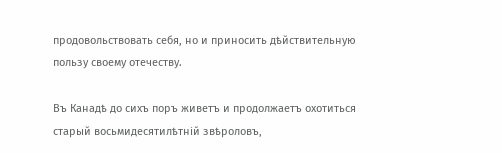продовольствовать себя, но и приносить дѣйствительную пользу своему отечеству.

Въ Канадѣ до сихъ поръ живетъ и продолжаетъ охотиться старый восьмидесятилѣтній звѣроловъ,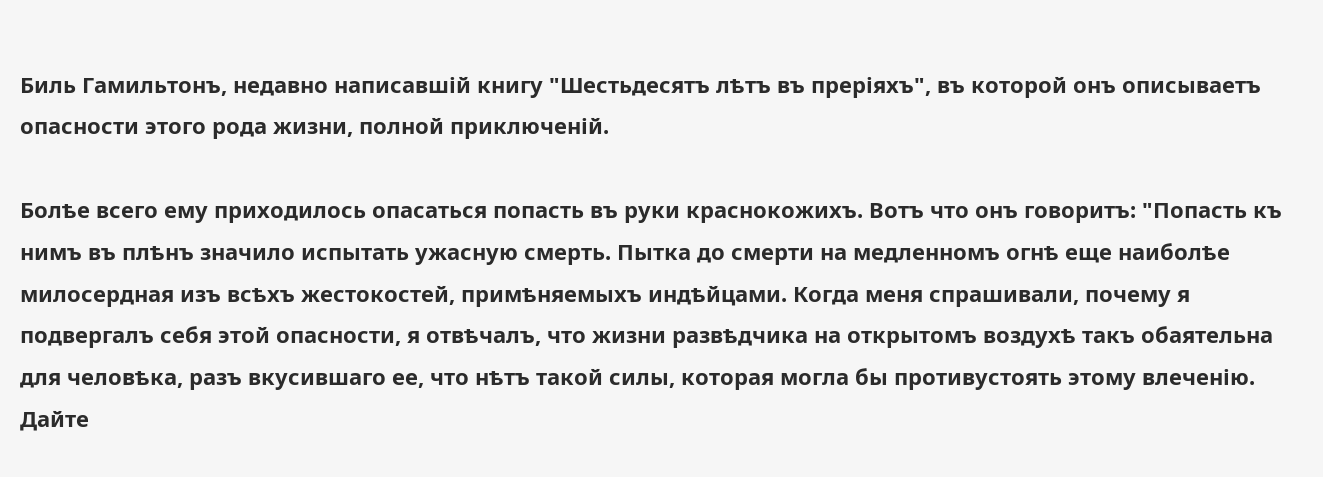Биль Гамильтонъ, недавно написавшій книгу "Шестьдесятъ лѣтъ въ преріяхъ", въ которой онъ описываетъ опасности этого рода жизни, полной приключеній.

Болѣе всего ему приходилось опасаться попасть въ руки краснокожихъ. Вотъ что онъ говоритъ: "Попасть къ нимъ въ плѣнъ значило испытать ужасную смерть. Пытка до смерти на медленномъ огнѣ еще наиболѣе милосердная изъ всѣхъ жестокостей, примѣняемыхъ индѣйцами. Когда меня спрашивали, почему я подвергалъ себя этой опасности, я отвѣчалъ, что жизни развѣдчика на открытомъ воздухѣ такъ обаятельна для человѣка, разъ вкусившаго ее, что нѣтъ такой силы, которая могла бы противустоять этому влеченію. Дайте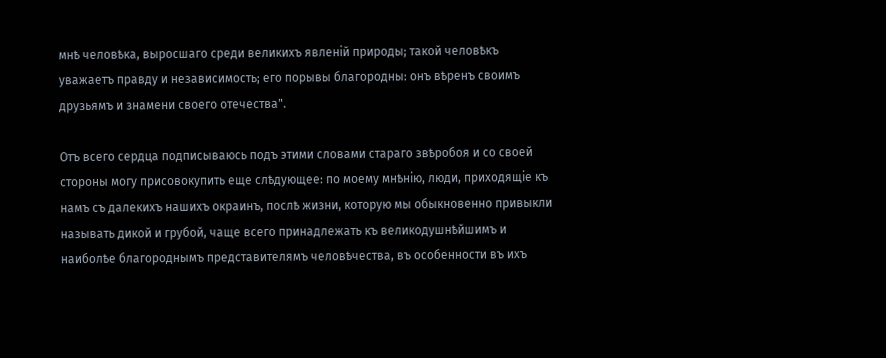мнѣ человѣка, выросшаго среди великихъ явленій природы; такой человѣкъ уважаетъ правду и независимость; его порывы благородны: онъ вѣренъ своимъ друзьямъ и знамени своего отечества".

Отъ всего сердца подписываюсь подъ этими словами стараго звѣробоя и со своей стороны могу присовокупить еще слѣдующее: по моему мнѣнію, люди, приходящіе къ намъ съ далекихъ нашихъ окраинъ, послѣ жизни, которую мы обыкновенно привыкли называть дикой и грубой, чаще всего принадлежать къ великодушнѣйшимъ и наиболѣе благороднымъ представителямъ человѣчества, въ особенности въ ихъ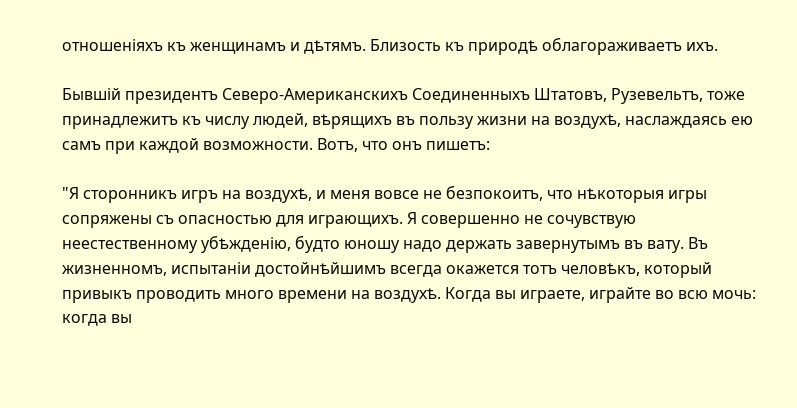отношеніяхъ къ женщинамъ и дѣтямъ. Близость къ природѣ облагораживаетъ ихъ.

Бывшій президентъ Северо-Американскихъ Соединенныхъ Штатовъ, Рузевельтъ, тоже принадлежитъ къ числу людей, вѣрящихъ въ пользу жизни на воздухѣ, наслаждаясь ею самъ при каждой возможности. Вотъ, что онъ пишетъ:

"Я сторонникъ игръ на воздухѣ, и меня вовсе не безпокоитъ, что нѣкоторыя игры сопряжены съ опасностью для играющихъ. Я совершенно не сочувствую неестественному убѣжденію, будто юношу надо держать завернутымъ въ вату. Въ жизненномъ, испытаніи достойнѣйшимъ всегда окажется тотъ человѣкъ, который привыкъ проводить много времени на воздухѣ. Когда вы играете, играйте во всю мочь: когда вы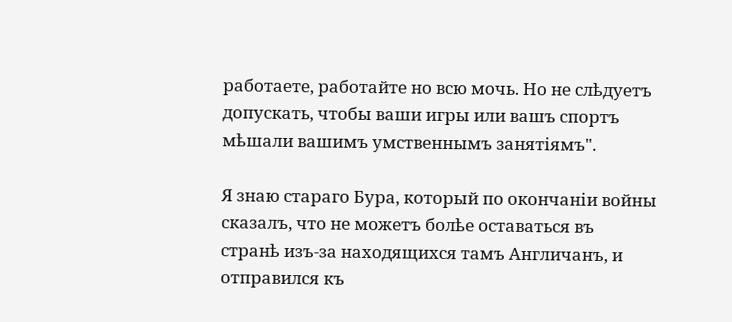работаете, работайте но всю мочь. Но не слѣдуетъ допускать, чтобы ваши игры или вашъ спортъ мѣшали вашимъ умственнымъ занятіямъ".

Я знаю стараго Бура, который по окончаніи войны сказалъ, что не можетъ болѣе оставаться въ странѣ изъ-за находящихся тамъ Англичанъ, и отправился къ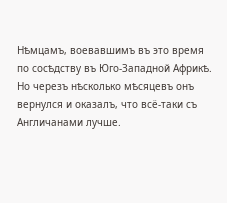Нѣмцамъ, воевавшимъ въ это время по сосѣдству въ Юго-Западной Африкѣ. Но черезъ нѣсколько мѣсяцевъ онъ вернулся и оказалъ, что всё-таки съ Англичанами лучше.